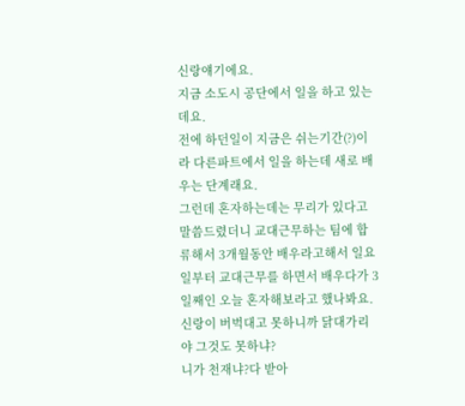신랑얘기에요.
지금 소도시 공단에서 일을 하고 있는데요.
전에 하던일이 지금은 쉬는기간(?)이라 다른파트에서 일을 하는데 새로 배우는 단계래요.
그런데 혼자하는데는 무리가 있다고 말씀드렸더니 교대근무하는 팀에 합류해서 3개월동안 배우라고해서 일요일부터 교대근무를 하면서 배우다가 3일째인 오늘 혼자해보라고 했나봐요.
신랑이 버벅대고 못하니까 닭대가리야 그것도 못하냐?
니가 천재냐?다 받아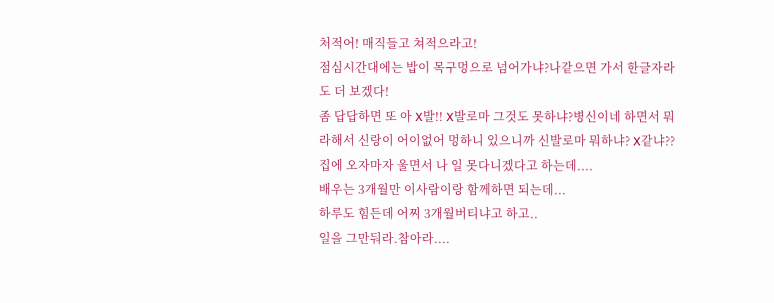처적어! 매직들고 쳐적으라고!
점심시간대에는 밥이 목구멍으로 넘어가냐?나같으면 가서 한글자라도 더 보겠다!
좀 답답하면 또 아 X발!! X발로마 그것도 못하냐?병신이네 하면서 뭐라해서 신랑이 어이없어 멍하니 있으니까 신발로마 뭐하냐? X같냐??
집에 오자마자 울면서 나 일 못다니겠다고 하는데....
배우는 3개월만 이사람이랑 함께하면 되는데...
하루도 힘든데 어찌 3개월버티냐고 하고..
일을 그만둬라.참아라....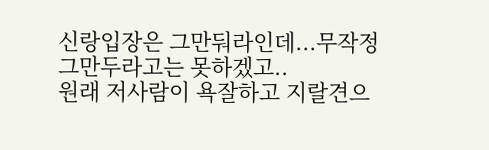신랑입장은 그만둬라인데...무작정 그만두라고는 못하겠고..
원래 저사람이 욕잘하고 지랄견으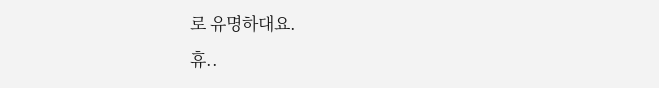로 유명하대요.
휴..